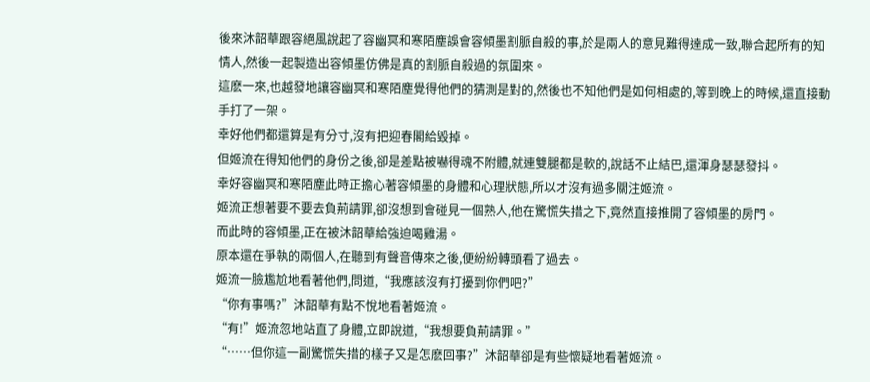後來沐韶華跟容絕風說起了容幽冥和寒陌塵誤會容傾墨割脈自殺的事,於是兩人的意見難得達成一致,聯合起所有的知情人,然後一起製造出容傾墨仿佛是真的割脈自殺過的氛圍來。
這麽一來,也越發地讓容幽冥和寒陌塵覺得他們的猜測是對的,然後也不知他們是如何相處的,等到晚上的時候,還直接動手打了一架。
幸好他們都還算是有分寸,沒有把迎春閣給毀掉。
但姬流在得知他們的身份之後,卻是差點被嚇得魂不附體,就連雙腿都是軟的,說話不止結巴,還渾身瑟瑟發抖。
幸好容幽冥和寒陌塵此時正擔心著容傾墨的身體和心理狀態,所以才沒有過多關注姬流。
姬流正想著要不要去負荊請罪,卻沒想到會碰見一個熟人,他在驚慌失措之下,竟然直接推開了容傾墨的房門。
而此時的容傾墨,正在被沐韶華給強迫喝雞湯。
原本還在爭執的兩個人,在聽到有聲音傳來之後,便紛紛轉頭看了過去。
姬流一臉尷尬地看著他們,問道,“我應該沒有打擾到你們吧?”
“你有事嗎?”沐韶華有點不悅地看著姬流。
“有!”姬流忽地站直了身體,立即說道,“我想要負荊請罪。”
“……但你這一副驚慌失措的樣子又是怎麽回事?”沐韶華卻是有些懷疑地看著姬流。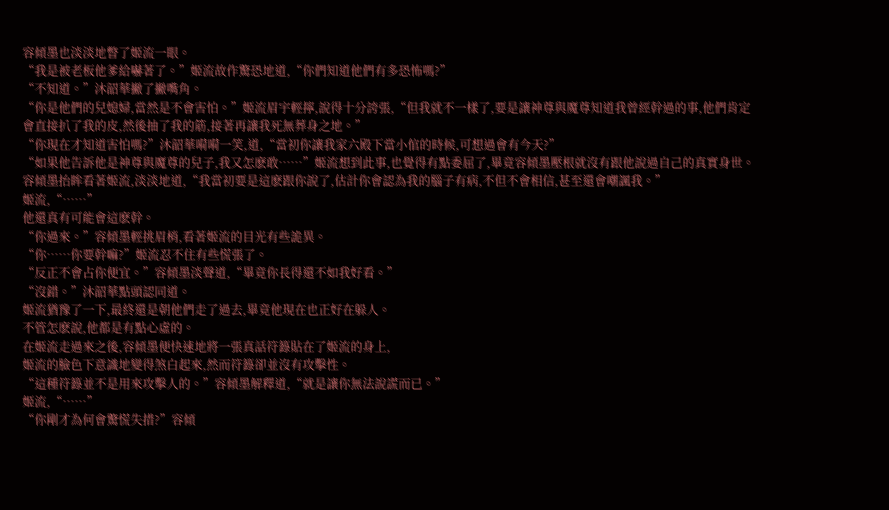容傾墨也淡淡地瞥了姬流一眼。
“我是被老板他爹給嚇著了。”姬流故作驚恐地道,“你們知道他們有多恐怖嗎?”
“不知道。”沐韶華撇了撇嘴角。
“你是他們的兒媳婦,當然是不會害怕。”姬流眉宇輕擰,說得十分誇張,“但我就不一樣了,要是讓神尊與魔尊知道我曾經幹過的事,他們肯定會直接扒了我的皮,然後抽了我的筋,接著再讓我死無葬身之地。”
“你現在才知道害怕嗎?”沐韶華嗬嗬一笑,道,“當初你讓我家六殿下當小倌的時候,可想過會有今天?”
“如果他告訴他是神尊與魔尊的兒子,我又怎麽敢……”姬流想到此事,也覺得有點委屈了,畢竟容傾墨壓根就沒有跟他說過自己的真實身世。
容傾墨抬眸看著姬流,淡淡地道,“我當初要是這麽跟你說了,估計你會認為我的腦子有病,不但不會相信,甚至還會嘲諷我。”
姬流,“……”
他還真有可能會這麽幹。
“你過來。”容傾墨輕挑眉梢,看著姬流的目光有些詭異。
“你……你要幹嘛?”姬流忍不住有些慌張了。
“反正不會占你便宜。”容傾墨淡聲道,“畢竟你長得還不如我好看。”
“沒錯。”沐韶華點頭認同道。
姬流猶豫了一下,最終還是朝他們走了過去,畢竟他現在也正好在躲人。
不管怎麽說,他都是有點心虛的。
在姬流走過來之後,容傾墨便快速地將一張真話符籙貼在了姬流的身上,
姬流的臉色下意識地變得煞白起來,然而符籙卻並沒有攻擊性。
“這種符籙並不是用來攻擊人的。”容傾墨解釋道,“就是讓你無法說謊而已。”
姬流,“……”
“你剛才為何會驚慌失措?”容傾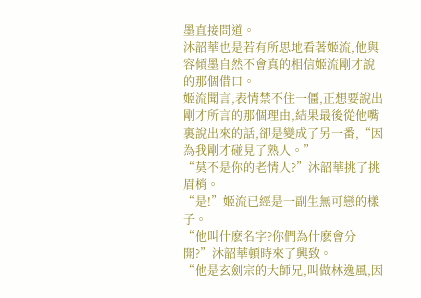墨直接問道。
沐韶華也是若有所思地看著姬流,他與容傾墨自然不會真的相信姬流剛才說的那個借口。
姬流聞言,表情禁不住一僵,正想要說出剛才所言的那個理由,結果最後從他嘴裏說出來的話,卻是變成了另一番,“因為我剛才碰見了熟人。”
“莫不是你的老情人?”沐韶華挑了挑眉梢。
“是!”姬流已經是一副生無可戀的樣子。
“他叫什麽名字?你們為什麽會分開?”沐韶華頓時來了興致。
“他是玄劍宗的大師兄,叫做林逸風,因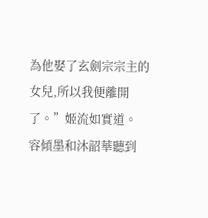為他娶了玄劍宗宗主的女兒,所以我便離開了。”姬流如實道。
容傾墨和沐韶華聽到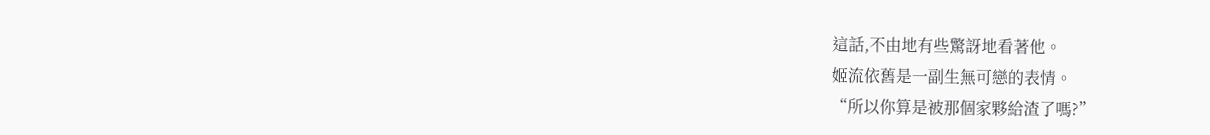這話,不由地有些驚訝地看著他。
姬流依舊是一副生無可戀的表情。
“所以你算是被那個家夥給渣了嗎?”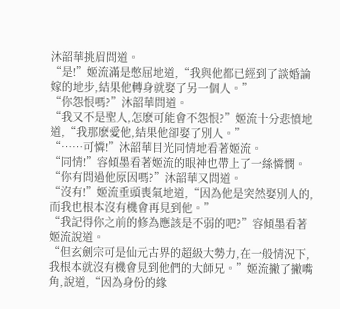沐韶華挑眉問道。
“是!”姬流滿是憋屈地道,“我與他都已經到了談婚論嫁的地步,結果他轉身就娶了另一個人。”
“你怨恨嗎?”沐韶華問道。
“我又不是聖人,怎麽可能會不怨恨?”姬流十分悲憤地道,“我那麽愛他,結果他卻娶了別人。”
“……可憐!”沐韶華目光同情地看著姬流。
“同情!”容傾墨看著姬流的眼神也帶上了一絲憐憫。
“你有問過他原因嗎?”沐韶華又問道。
“沒有!”姬流垂頭喪氣地道,“因為他是突然娶別人的,而我也根本沒有機會再見到他。”
“我記得你之前的修為應該是不弱的吧?”容傾墨看著姬流說道。
“但玄劍宗可是仙元古界的超級大勢力,在一般情況下,我根本就沒有機會見到他們的大師兄。”姬流撇了撇嘴角,說道,“因為身份的緣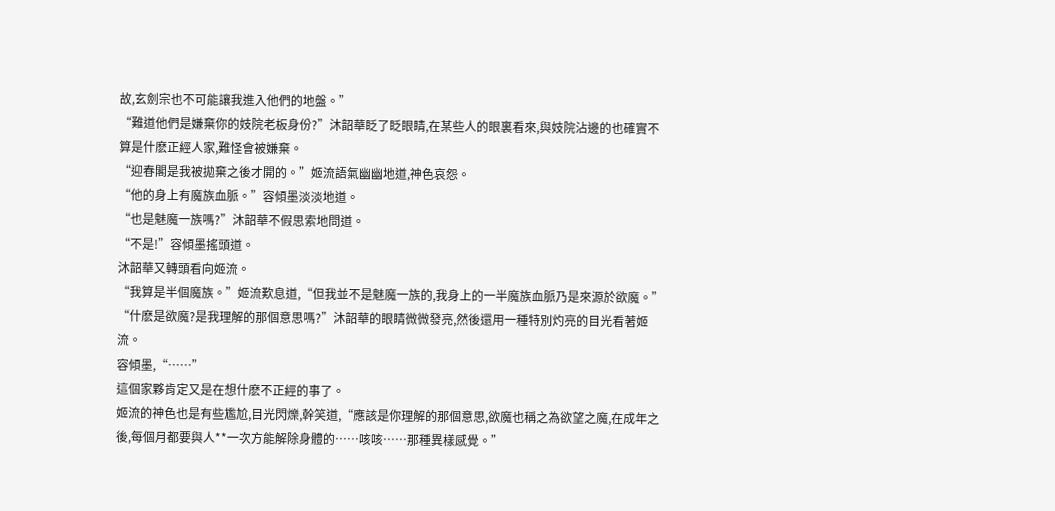故,玄劍宗也不可能讓我進入他們的地盤。”
“難道他們是嫌棄你的妓院老板身份?”沐韶華眨了眨眼睛,在某些人的眼裏看來,與妓院沾邊的也確實不算是什麽正經人家,難怪會被嫌棄。
“迎春閣是我被拋棄之後才開的。”姬流語氣幽幽地道,神色哀怨。
“他的身上有魔族血脈。”容傾墨淡淡地道。
“也是魅魔一族嗎?”沐韶華不假思索地問道。
“不是!”容傾墨搖頭道。
沐韶華又轉頭看向姬流。
“我算是半個魔族。”姬流歎息道,“但我並不是魅魔一族的,我身上的一半魔族血脈乃是來源於欲魔。”
“什麽是欲魔?是我理解的那個意思嗎?”沐韶華的眼睛微微發亮,然後還用一種特別灼亮的目光看著姬流。
容傾墨,“……”
這個家夥肯定又是在想什麽不正經的事了。
姬流的神色也是有些尷尬,目光閃爍,幹笑道,“應該是你理解的那個意思,欲魔也稱之為欲望之魔,在成年之後,每個月都要與人**一次方能解除身體的……咳咳……那種異樣感覺。”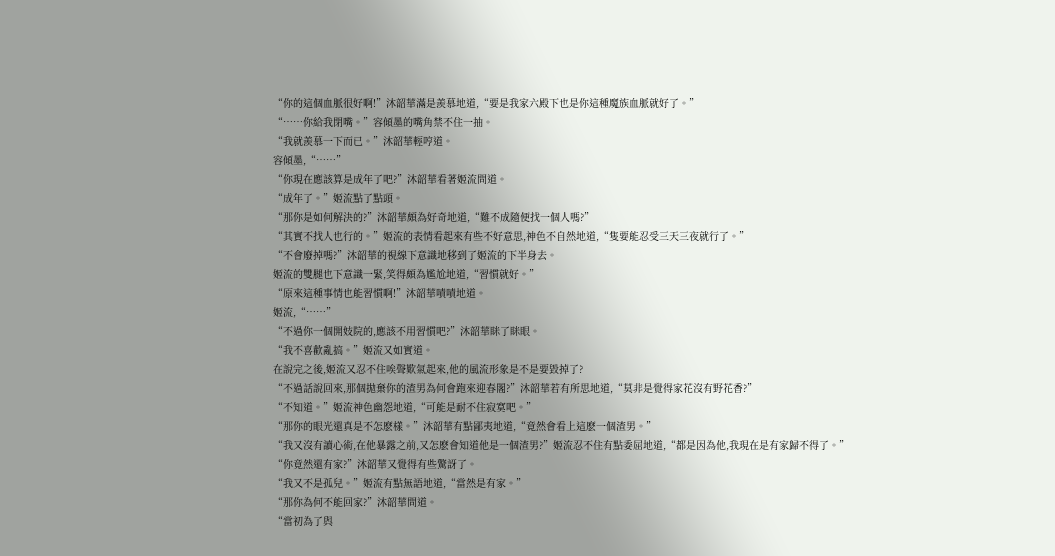“你的這個血脈很好啊!”沐韶華滿是羨慕地道,“要是我家六殿下也是你這種魔族血脈就好了。”
“……你給我閉嘴。”容傾墨的嘴角禁不住一抽。
“我就羨慕一下而已。”沐韶華輕哼道。
容傾墨,“……”
“你現在應該算是成年了吧?”沐韶華看著姬流問道。
“成年了。”姬流點了點頭。
“那你是如何解決的?”沐韶華頗為好奇地道,“難不成隨便找一個人嗎?”
“其實不找人也行的。”姬流的表情看起來有些不好意思,神色不自然地道,“隻要能忍受三天三夜就行了。”
“不會廢掉嗎?”沐韶華的視線下意識地移到了姬流的下半身去。
姬流的雙腿也下意識一緊,笑得頗為尷尬地道,“習慣就好。”
“原來這種事情也能習慣啊!”沐韶華嘖嘖地道。
姬流,“……”
“不過你一個開妓院的,應該不用習慣吧?”沐韶華眯了眯眼。
“我不喜歡亂搞。”姬流又如實道。
在說完之後,姬流又忍不住唉聲歎氣起來,他的風流形象是不是要毀掉了?
“不過話說回來,那個拋棄你的渣男為何會跑來迎春閣?”沐韶華若有所思地道,“莫非是覺得家花沒有野花香?”
“不知道。”姬流神色幽怨地道,“可能是耐不住寂寞吧。”
“那你的眼光還真是不怎麽樣。”沐韶華有點鄙夷地道,“竟然會看上這麽一個渣男。”
“我又沒有讀心術,在他暴露之前,又怎麽會知道他是一個渣男?”姬流忍不住有點委屈地道,“都是因為他,我現在是有家歸不得了。”
“你竟然還有家?”沐韶華又覺得有些驚訝了。
“我又不是孤兒。”姬流有點無語地道,“當然是有家。”
“那你為何不能回家?”沐韶華問道。
“當初為了與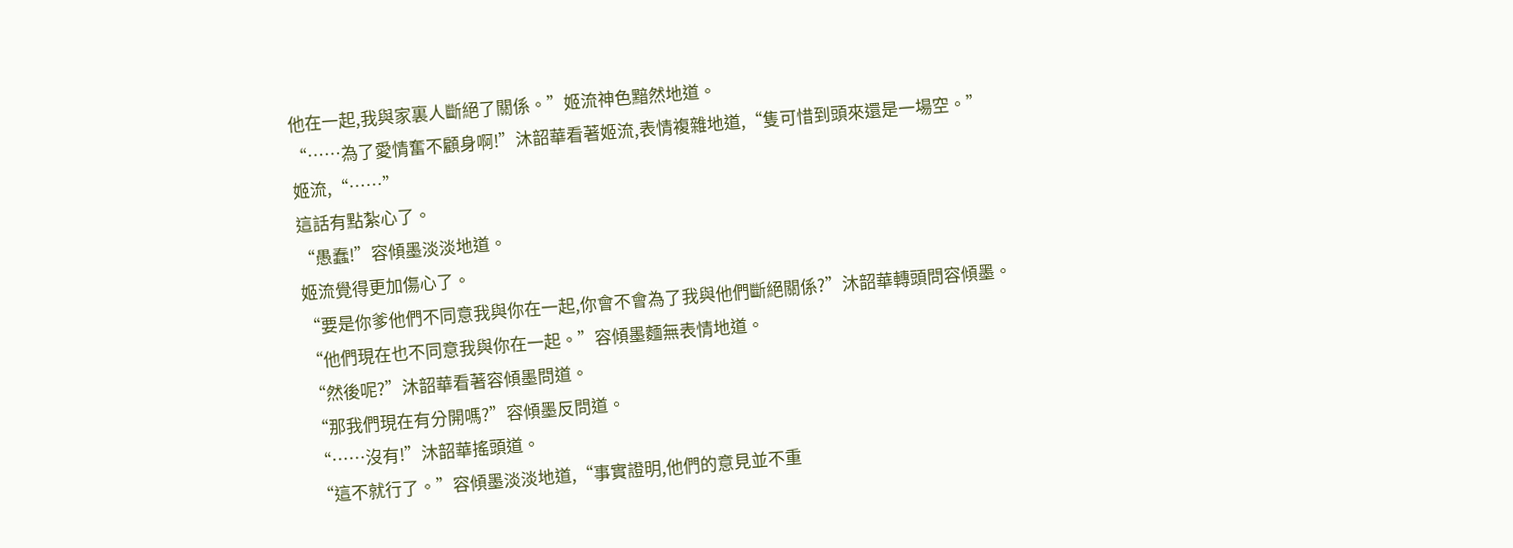他在一起,我與家裏人斷絕了關係。”姬流神色黯然地道。
“……為了愛情奮不顧身啊!”沐韶華看著姬流,表情複雜地道,“隻可惜到頭來還是一場空。”
姬流,“……”
這話有點紮心了。
“愚蠢!”容傾墨淡淡地道。
姬流覺得更加傷心了。
“要是你爹他們不同意我與你在一起,你會不會為了我與他們斷絕關係?”沐韶華轉頭問容傾墨。
“他們現在也不同意我與你在一起。”容傾墨麵無表情地道。
“然後呢?”沐韶華看著容傾墨問道。
“那我們現在有分開嗎?”容傾墨反問道。
“……沒有!”沐韶華搖頭道。
“這不就行了。”容傾墨淡淡地道,“事實證明,他們的意見並不重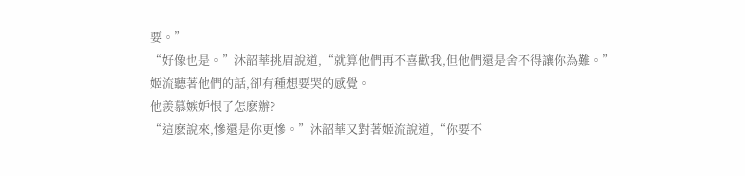要。”
“好像也是。”沐韶華挑眉說道,“就算他們再不喜歡我,但他們還是舍不得讓你為難。”
姬流聽著他們的話,卻有種想要哭的感覺。
他羨慕嫉妒恨了怎麽辦?
“這麽說來,慘還是你更慘。”沐韶華又對著姬流說道,“你要不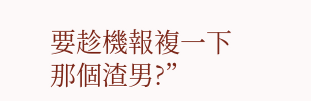要趁機報複一下那個渣男?”